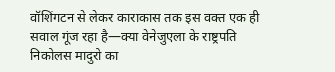वॉशिंगटन से लेकर काराकास तक इस वक्त एक ही सवाल गूंज रहा है—क्या वेनेजुएला के राष्ट्रपति निकोलस मादुरो का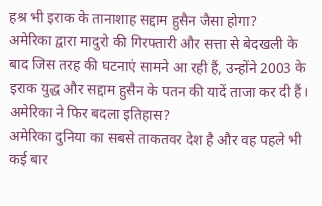हश्र भी इराक के तानाशाह सद्दाम हुसैन जैसा होगा?
अमेरिका द्वारा मादुरो की गिरफ्तारी और सत्ता से बेदखली के बाद जिस तरह की घटनाएं सामने आ रही हैं, उन्होंने 2003 के इराक युद्ध और सद्दाम हुसैन के पतन की यादें ताजा कर दी हैं।
अमेरिका ने फिर बदला इतिहास?
अमेरिका दुनिया का सबसे ताकतवर देश है और वह पहले भी कई बार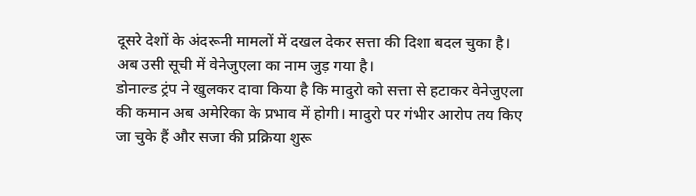दूसरे देशों के अंदरूनी मामलों में दखल देकर सत्ता की दिशा बदल चुका है। अब उसी सूची में वेनेजुएला का नाम जुड़ गया है।
डोनाल्ड ट्रंप ने खुलकर दावा किया है कि मादुरो को सत्ता से हटाकर वेनेजुएला की कमान अब अमेरिका के प्रभाव में होगी। मादुरो पर गंभीर आरोप तय किए जा चुके हैं और सजा की प्रक्रिया शुरू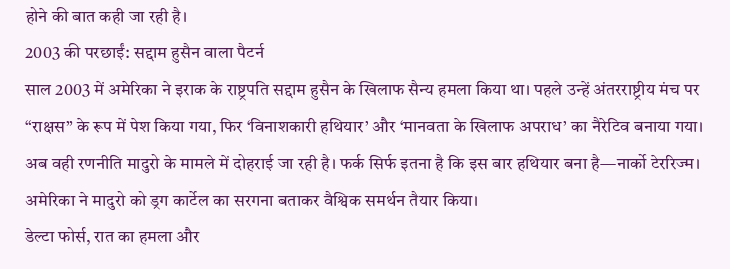होने की बात कही जा रही है।
2003 की परछाईं: सद्दाम हुसैन वाला पैटर्न
साल 2003 में अमेरिका ने इराक के राष्ट्रपति सद्दाम हुसैन के खिलाफ सैन्य हमला किया था। पहले उन्हें अंतरराष्ट्रीय मंच पर “राक्षस” के रूप में पेश किया गया, फिर ‘विनाशकारी हथियार’ और ‘मानवता के खिलाफ अपराध’ का नैरेटिव बनाया गया।
अब वही रणनीति मादुरो के मामले में दोहराई जा रही है। फर्क सिर्फ इतना है कि इस बार हथियार बना है—नार्को टेररिज्म। अमेरिका ने मादुरो को ड्रग कार्टेल का सरगना बताकर वैश्विक समर्थन तैयार किया।
डेल्टा फोर्स, रात का हमला और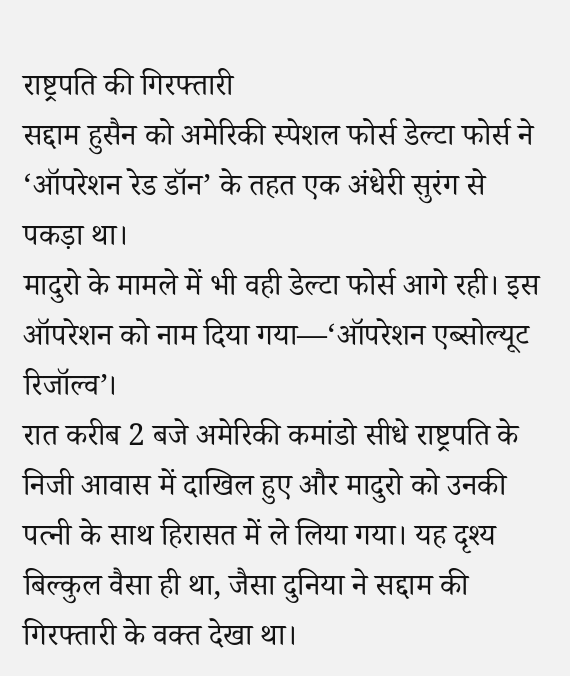राष्ट्रपति की गिरफ्तारी
सद्दाम हुसैन को अमेरिकी स्पेशल फोर्स डेल्टा फोर्स ने ‘ऑपरेशन रेड डॉन’ के तहत एक अंधेरी सुरंग से पकड़ा था।
मादुरो के मामले में भी वही डेल्टा फोर्स आगे रही। इस ऑपरेशन को नाम दिया गया—‘ऑपरेशन एब्सोल्यूट रिजॉल्व’।
रात करीब 2 बजे अमेरिकी कमांडो सीधे राष्ट्रपति के निजी आवास में दाखिल हुए और मादुरो को उनकी पत्नी के साथ हिरासत में ले लिया गया। यह दृश्य बिल्कुल वैसा ही था, जैसा दुनिया ने सद्दाम की गिरफ्तारी के वक्त देखा था।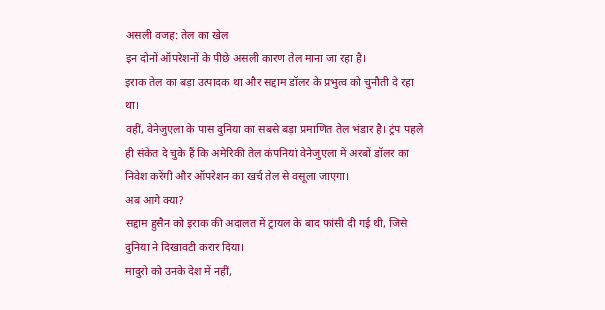असली वजह: तेल का खेल
इन दोनों ऑपरेशनों के पीछे असली कारण तेल माना जा रहा है।
इराक तेल का बड़ा उत्पादक था और सद्दाम डॉलर के प्रभुत्व को चुनौती दे रहा था।
वहीं, वेनेजुएला के पास दुनिया का सबसे बड़ा प्रमाणित तेल भंडार है। ट्रंप पहले ही संकेत दे चुके हैं कि अमेरिकी तेल कंपनियां वेनेजुएला में अरबों डॉलर का निवेश करेंगी और ऑपरेशन का खर्च तेल से वसूला जाएगा।
अब आगे क्या?
सद्दाम हुसैन को इराक की अदालत में ट्रायल के बाद फांसी दी गई थी, जिसे दुनिया ने दिखावटी करार दिया।
मादुरो को उनके देश में नहीं,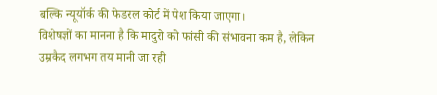बल्कि न्यूयॉर्क की फेडरल कोर्ट में पेश किया जाएगा।
विशेषज्ञों का मानना है कि मादुरो को फांसी की संभावना कम है, लेकिन उम्रकैद लगभग तय मानी जा रही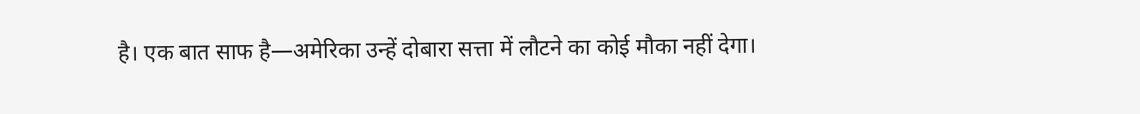है। एक बात साफ है—अमेरिका उन्हें दोबारा सत्ता में लौटने का कोई मौका नहीं देगा।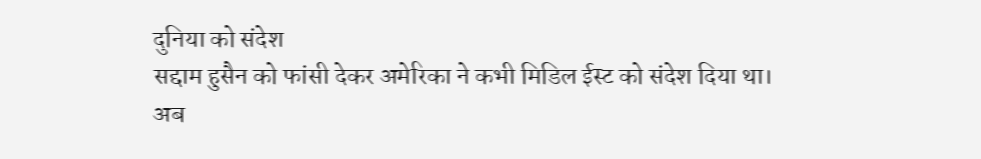दुनिया को संदेश
सद्दाम हुसैन को फांसी देकर अमेरिका ने कभी मिडिल ईस्ट को संदेश दिया था।
अब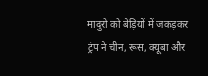मादुरो को बेड़ियों में जकड़कर ट्रंप ने चीन, रूस, क्यूबा और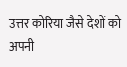उत्तर कोरिया जैसे देशों को अपनी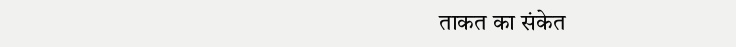ताकत का संकेत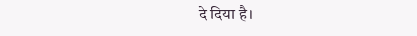दे दिया है।